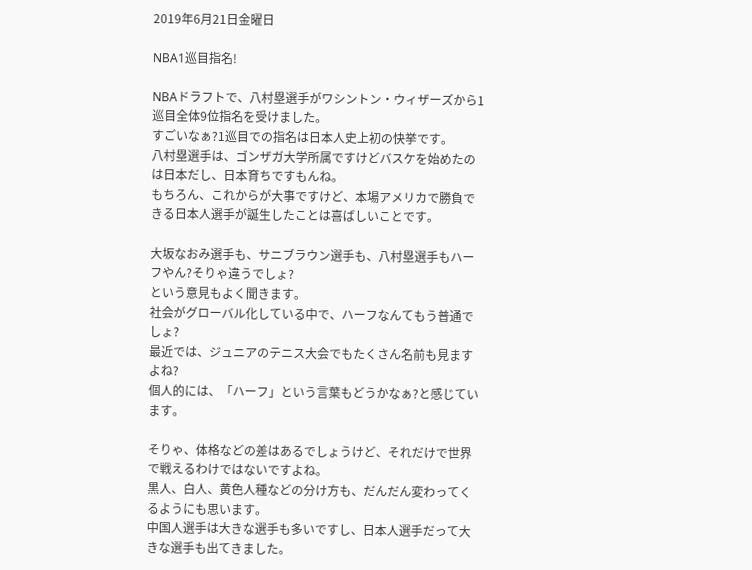2019年6月21日金曜日

NBA1巡目指名!

NBAドラフトで、八村塁選手がワシントン・ウィザーズから1巡目全体9位指名を受けました。
すごいなぁ?1巡目での指名は日本人史上初の快挙です。
八村塁選手は、ゴンザガ大学所属ですけどバスケを始めたのは日本だし、日本育ちですもんね。
もちろん、これからが大事ですけど、本場アメリカで勝負できる日本人選手が誕生したことは喜ばしいことです。

大坂なおみ選手も、サニブラウン選手も、八村塁選手もハーフやん?そりゃ違うでしょ?
という意見もよく聞きます。
社会がグローバル化している中で、ハーフなんてもう普通でしょ?
最近では、ジュニアのテニス大会でもたくさん名前も見ますよね?
個人的には、「ハーフ」という言葉もどうかなぁ?と感じています。

そりゃ、体格などの差はあるでしょうけど、それだけで世界で戦えるわけではないですよね。
黒人、白人、黄色人種などの分け方も、だんだん変わってくるようにも思います。
中国人選手は大きな選手も多いですし、日本人選手だって大きな選手も出てきました。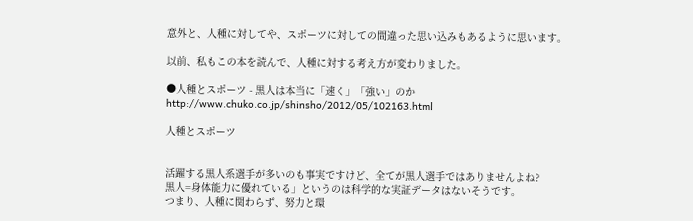意外と、人種に対してや、スポーツに対しての間違った思い込みもあるように思います。

以前、私もこの本を読んで、人種に対する考え方が変わりました。

●人種とスポーツ - 黒人は本当に「速く」「強い」のか
http://www.chuko.co.jp/shinsho/2012/05/102163.html

人種とスポーツ


活躍する黒人系選手が多いのも事実ですけど、全てが黒人選手ではありませんよね?
黒人=身体能力に優れている」というのは科学的な実証データはないそうです。
つまり、人種に関わらず、努力と環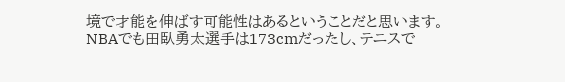境で才能を伸ばす可能性はあるということだと思います。
NBAでも田臥勇太選手は173cmだったし、テニスで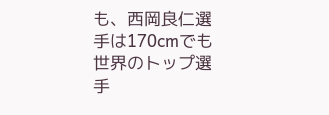も、西岡良仁選手は170cmでも世界のトップ選手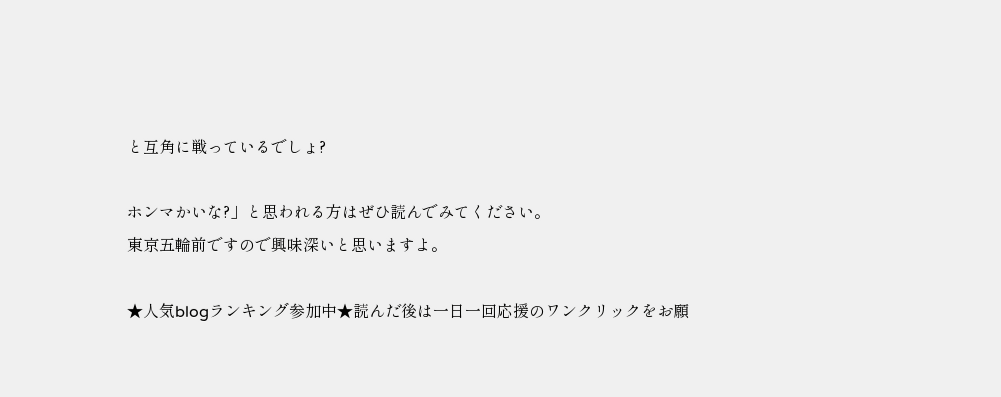と互角に戦っているでしょ?

ホンマかいな?」と思われる方はぜひ読んでみてください。
東京五輪前ですので興味深いと思いますよ。

★人気blogランキング参加中★読んだ後は一日一回応援のワンクリックをお願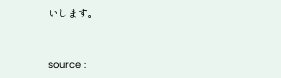いします。


source :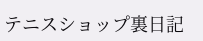テニスショップ裏日記